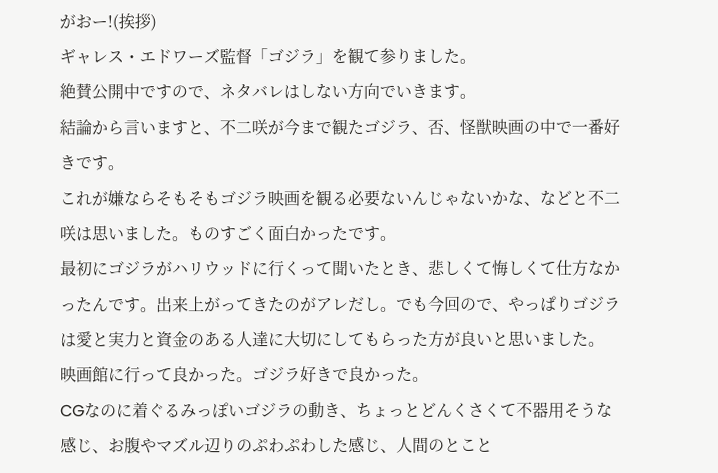がおー!(挨拶)
ギャレス・エドワーズ監督「ゴジラ」を観て参りました。
絶賛公開中ですので、ネタバレはしない方向でいきます。
結論から言いますと、不二咲が今まで観たゴジラ、否、怪獣映画の中で一番好きです。
これが嫌ならそもそもゴジラ映画を観る必要ないんじゃないかな、などと不二咲は思いました。ものすごく面白かったです。
最初にゴジラがハリウッドに行くって聞いたとき、悲しくて悔しくて仕方なかったんです。出来上がってきたのがアレだし。でも今回ので、やっぱりゴジラは愛と実力と資金のある人達に大切にしてもらった方が良いと思いました。
映画館に行って良かった。ゴジラ好きで良かった。
CGなのに着ぐるみっぽいゴジラの動き、ちょっとどんくさくて不器用そうな感じ、お腹やマズル辺りのぷわぷわした感じ、人間のとこと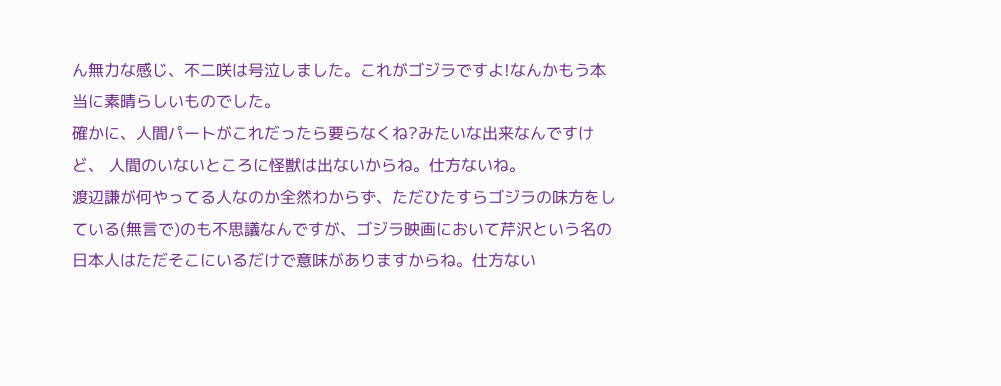ん無力な感じ、不二咲は号泣しました。これがゴジラですよ!なんかもう本当に素晴らしいものでした。
確かに、人間パートがこれだったら要らなくね?みたいな出来なんですけど、 人間のいないところに怪獣は出ないからね。仕方ないね。
渡辺謙が何やってる人なのか全然わからず、ただひたすらゴジラの味方をしている(無言で)のも不思議なんですが、ゴジラ映画において芹沢という名の日本人はただそこにいるだけで意味がありますからね。仕方ない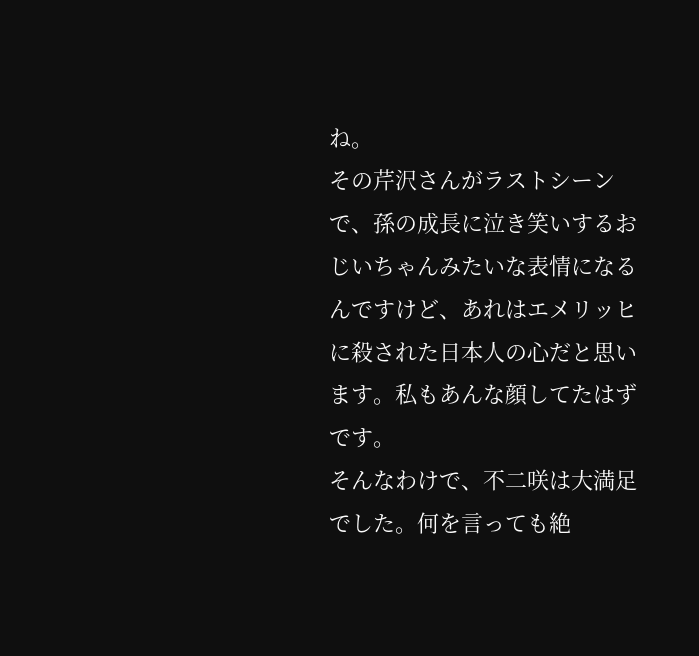ね。
その芹沢さんがラストシーンで、孫の成長に泣き笑いするおじいちゃんみたいな表情になるんですけど、あれはエメリッヒに殺された日本人の心だと思います。私もあんな顔してたはずです。
そんなわけで、不二咲は大満足でした。何を言っても絶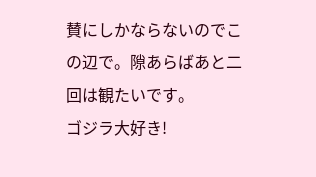賛にしかならないのでこの辺で。隙あらばあと二回は観たいです。
ゴジラ大好き!